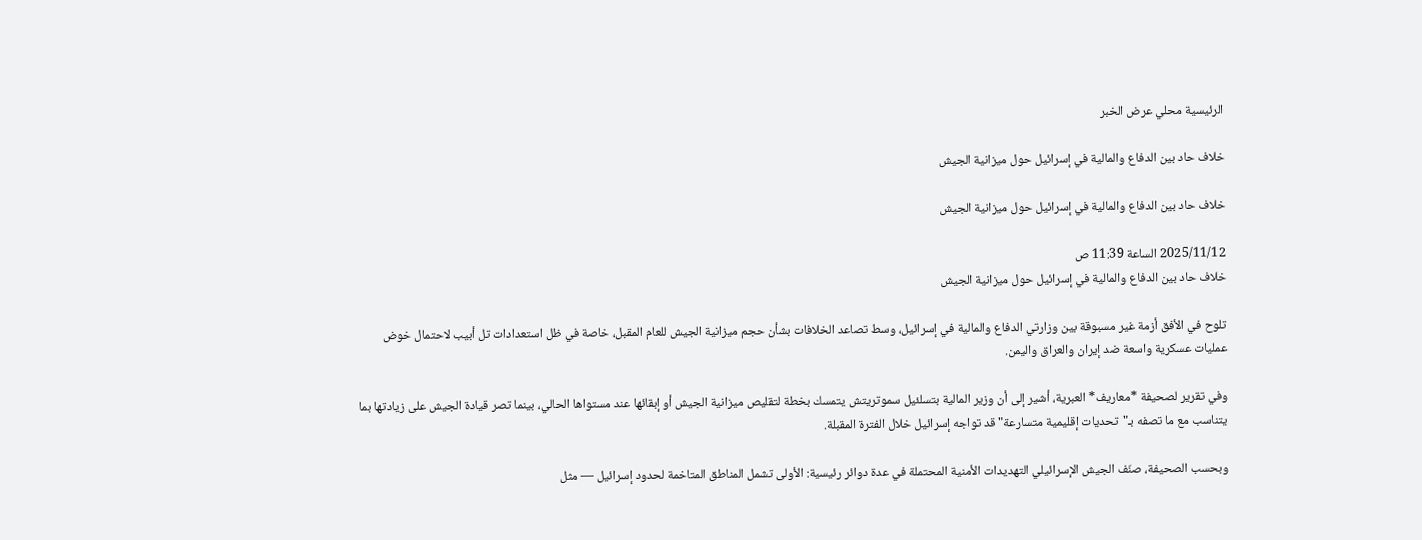الرئيسية محلي عرض الخبر

خلاف حاد بين الدفاع والمالية في إسرائيل حول ميزانية الجيش

خلاف حاد بين الدفاع والمالية في إسرائيل حول ميزانية الجيش

2025/11/12 الساعة 11:39 ص
خلاف حاد بين الدفاع والمالية في إسرائيل حول ميزانية الجيش

تلوح في الأفق أزمة غير مسبوقة بين وزارتي الدفاع والمالية في إسرائيل، وسط تصاعد الخلافات بشأن حجم ميزانية الجيش للعام المقبل، خاصة في ظل استعدادات تل أبيب لاحتمال خوض عمليات عسكرية واسعة ضد إيران والعراق واليمن.

وفي تقرير لصحيفة *معاريف* العبرية، أشير إلى أن وزير المالية بتسلئيل سموتريتش يتمسك بخطة لتقليص ميزانية الجيش أو إبقائها عند مستواها الحالي، بينما تصر قيادة الجيش على زيادتها بما يتناسب مع ما تصفه بـ"تحديات إقليمية متسارعة" قد تواجه إسرائيل خلال الفترة المقبلة.

وبحسب الصحيفة، صنّف الجيش الإسرائيلي التهديدات الأمنية المحتملة في عدة دوائر رئيسية: الأولى تشمل المناطق المتاخمة لحدود إسرائيل — مثل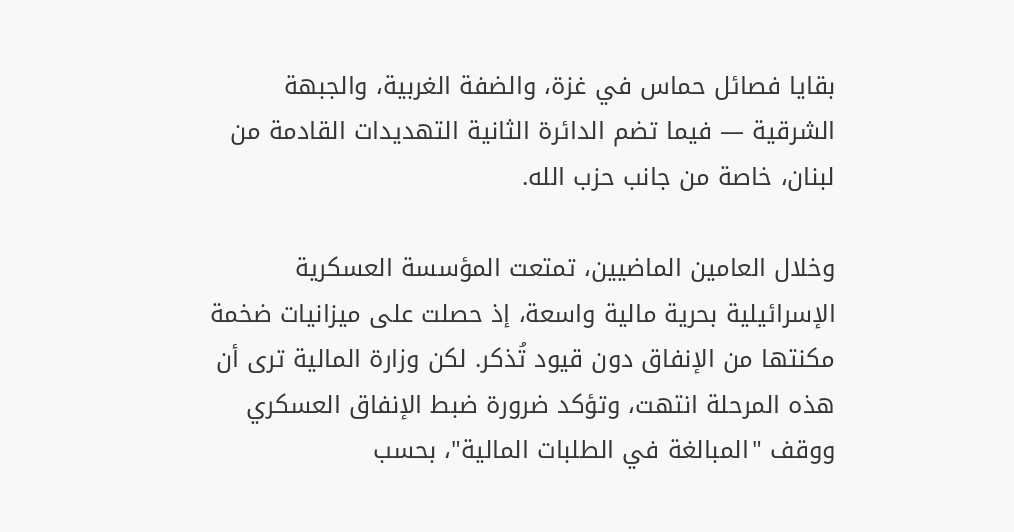بقايا فصائل حماس في غزة، والضفة الغربية، والجبهة الشرقية — فيما تضم الدائرة الثانية التهديدات القادمة من لبنان، خاصة من جانب حزب الله.

وخلال العامين الماضيين، تمتعت المؤسسة العسكرية الإسرائيلية بحرية مالية واسعة، إذ حصلت على ميزانيات ضخمة مكنتها من الإنفاق دون قيود تُذكر. لكن وزارة المالية ترى أن هذه المرحلة انتهت، وتؤكد ضرورة ضبط الإنفاق العسكري ووقف "المبالغة في الطلبات المالية"، بحسب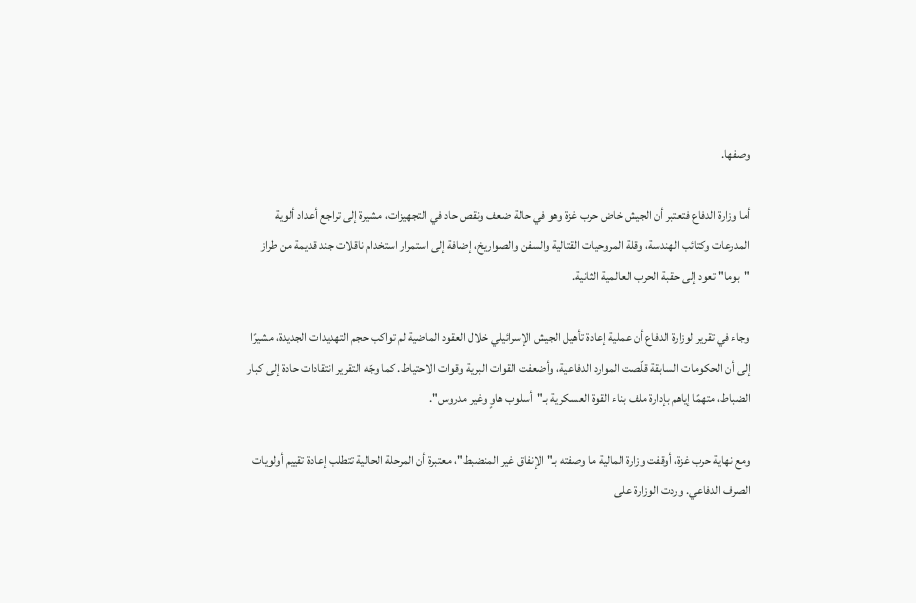وصفها.

أما وزارة الدفاع فتعتبر أن الجيش خاض حرب غزة وهو في حالة ضعف ونقص حاد في التجهيزات، مشيرة إلى تراجع أعداد ألوية المدرعات وكتائب الهندسة، وقلة المروحيات القتالية والسفن والصواريخ، إضافة إلى استمرار استخدام ناقلات جند قديمة من طراز "بوما" تعود إلى حقبة الحرب العالمية الثانية.

وجاء في تقرير لوزارة الدفاع أن عملية إعادة تأهيل الجيش الإسرائيلي خلال العقود الماضية لم تواكب حجم التهديدات الجديدة، مشيرًا إلى أن الحكومات السابقة قلّصت الموارد الدفاعية، وأضعفت القوات البرية وقوات الاحتياط. كما وجّه التقرير انتقادات حادة إلى كبار الضباط، متهمًا إياهم بإدارة ملف بناء القوة العسكرية بـ"أسلوب هاوٍ وغير مدروس".

ومع نهاية حرب غزة، أوقفت وزارة المالية ما وصفته بـ"الإنفاق غير المنضبط"، معتبرة أن المرحلة الحالية تتطلب إعادة تقييم أولويات الصرف الدفاعي. وردت الوزارة على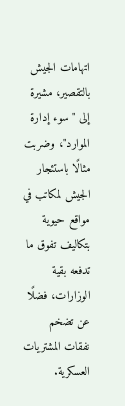اتهامات الجيش بالتقصير، مشيرة إلى "سوء إدارة الموارد"، وضربت مثالًا باستئجار الجيش لمكاتب في مواقع حيوية بتكاليف تفوق ما تدفعه بقية الوزارات، فضلًا عن تضخم نفقات المشتريات العسكرية.